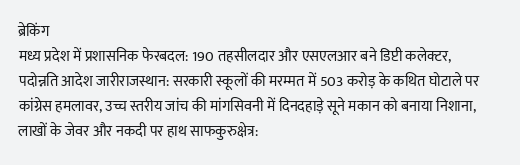ब्रेकिंग
मध्य प्रदेश में प्रशासनिक फेरबदल: 190 तहसीलदार और एसएलआर बने डिप्टी कलेक्टर, पदोन्नति आदेश जारीराजस्थान: सरकारी स्कूलों की मरम्मत में 503 करोड़ के कथित घोटाले पर कांग्रेस हमलावर, उच्च स्तरीय जांच की मांगसिवनी में दिनदहाड़े सूने मकान को बनाया निशाना, लाखों के जेवर और नकदी पर हाथ साफकुरुक्षेत्र: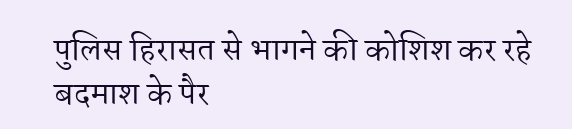पुलिस हिरासत से भागने की कोशिश कर रहे बदमाश के पैर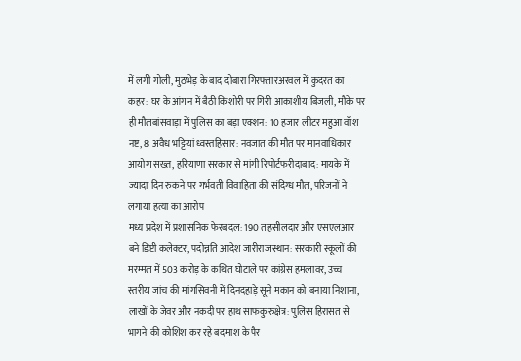में लगी गोली, मुठभेड़ के बाद दोबारा गिरफ्तारअरवल में कुदरत का कहर: घर के आंगन में बैठी किशोरी पर गिरी आकाशीय बिजली, मौके पर ही मौतबांसवाड़ा में पुलिस का बड़ा एक्शन: 10 हजार लीटर महुआ वॉश नष्ट, 8 अवैध भट्टियां ध्वस्तहिसार: नवजात की मौत पर मानवाधिकार आयोग सख्त, हरियाणा सरकार से मांगी रिपोर्टफरीदाबाद: मायके में ज्यादा दिन रुकने पर गर्भवती विवाहिता की संदिग्ध मौत, परिजनों ने लगाया हत्या का आरोप
मध्य प्रदेश में प्रशासनिक फेरबदल: 190 तहसीलदार और एसएलआर बने डिप्टी कलेक्टर, पदोन्नति आदेश जारीराजस्थान: सरकारी स्कूलों की मरम्मत में 503 करोड़ के कथित घोटाले पर कांग्रेस हमलावर, उच्च स्तरीय जांच की मांगसिवनी में दिनदहाड़े सूने मकान को बनाया निशाना, लाखों के जेवर और नकदी पर हाथ साफकुरुक्षेत्र: पुलिस हिरासत से भागने की कोशिश कर रहे बदमाश के पैर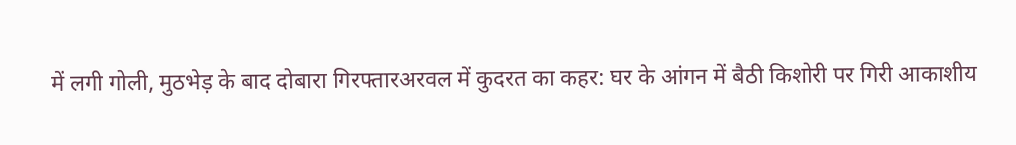में लगी गोली, मुठभेड़ के बाद दोबारा गिरफ्तारअरवल में कुदरत का कहर: घर के आंगन में बैठी किशोरी पर गिरी आकाशीय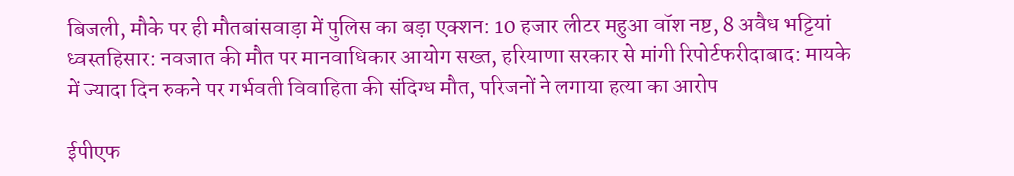बिजली, मौके पर ही मौतबांसवाड़ा में पुलिस का बड़ा एक्शन: 10 हजार लीटर महुआ वॉश नष्ट, 8 अवैध भट्टियां ध्वस्तहिसार: नवजात की मौत पर मानवाधिकार आयोग सख्त, हरियाणा सरकार से मांगी रिपोर्टफरीदाबाद: मायके में ज्यादा दिन रुकने पर गर्भवती विवाहिता की संदिग्ध मौत, परिजनों ने लगाया हत्या का आरोप

ईपीएफ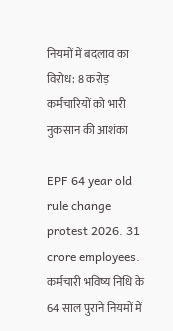नियमों में बदलाव का विरोध: 8 करोड़ कर्मचारियों को भारी नुकसान की आशंका

EPF 64 year old rule change protest 2026. 31 crore employees. कर्मचारी भविष्य निधि के 64 साल पुराने नियमों में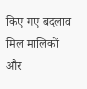किए गए बदलाव मिल मालिकों और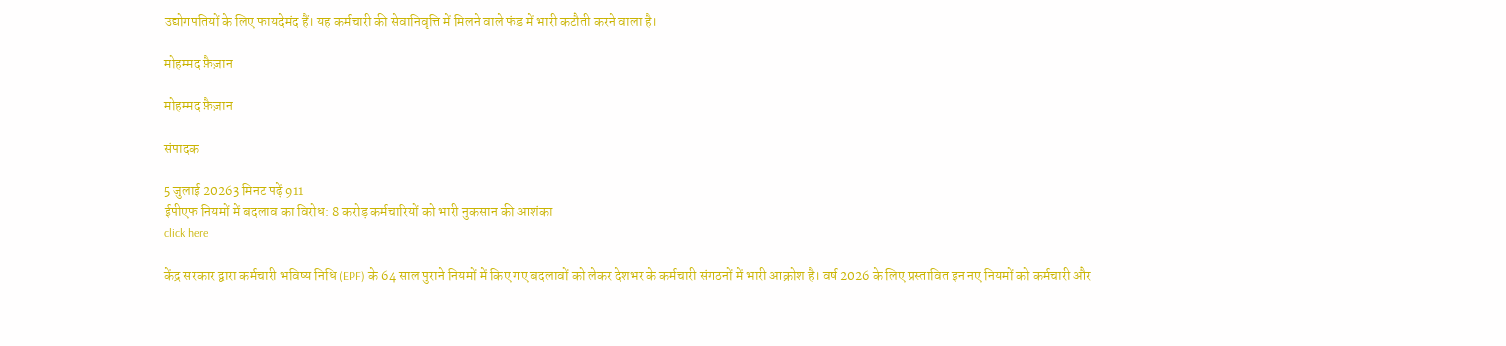उद्योगपतियों के लिए फायदेमंद हैं। यह कर्मचारी की सेवानिवृत्ति में मिलने वाले फंड में भारी कटौती करने वाला है।

मोहम्मद फ़ैज़ान

मोहम्मद फ़ैज़ान

संपादक

5 जुलाई 20263 मिनट पढ़ें 911
ईपीएफ नियमों में बदलाव का विरोध: 8 करोड़ कर्मचारियों को भारी नुकसान की आशंका
click here

केंद्र सरकार द्वारा कर्मचारी भविष्य निधि (EPF) के 64 साल पुराने नियमों में किए गए बदलावों को लेकर देशभर के कर्मचारी संगठनों में भारी आक्रोश है। वर्ष 2026 के लिए प्रस्तावित इन नए नियमों को कर्मचारी और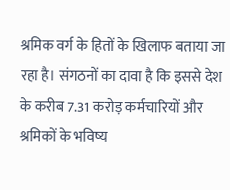श्रमिक वर्ग के हितों के खिलाफ बताया जा रहा है। संगठनों का दावा है कि इससे देश के करीब 7.31 करोड़ कर्मचारियों और श्रमिकों के भविष्य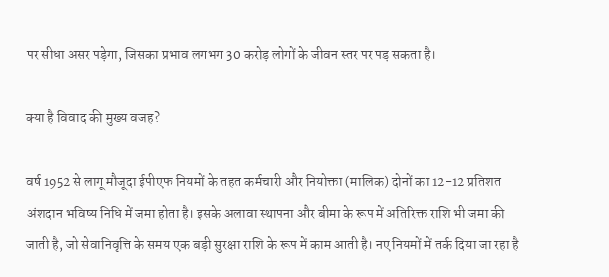पर सीधा असर पड़ेगा, जिसका प्रभाव लगभग 30 करोड़ लोगों के जीवन स्तर पर पड़ सकता है।

क्या है विवाद की मुख्य वजह?

वर्ष 1952 से लागू मौजूदा ईपीएफ नियमों के तहत कर्मचारी और नियोक्ता (मालिक) दोनों का 12-12 प्रतिशत अंशदान भविष्य निधि में जमा होता है। इसके अलावा स्थापना और बीमा के रूप में अतिरिक्त राशि भी जमा की जाती है, जो सेवानिवृत्ति के समय एक बड़ी सुरक्षा राशि के रूप में काम आती है। नए नियमों में तर्क दिया जा रहा है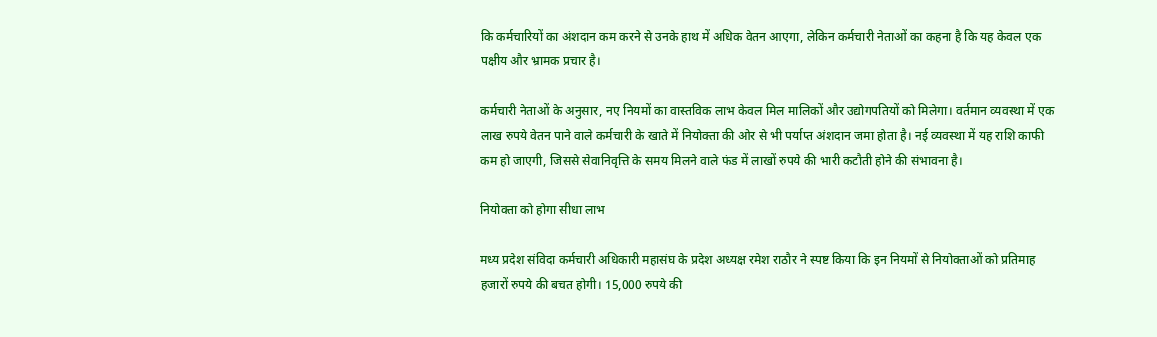कि कर्मचारियों का अंशदान कम करने से उनके हाथ में अधिक वेतन आएगा, लेकिन कर्मचारी नेताओं का कहना है कि यह केवल एक पक्षीय और भ्रामक प्रचार है।

कर्मचारी नेताओं के अनुसार, नए नियमों का वास्तविक लाभ केवल मिल मालिकों और उद्योगपतियों को मिलेगा। वर्तमान व्यवस्था में एक लाख रुपये वेतन पाने वाले कर्मचारी के खाते में नियोक्ता की ओर से भी पर्याप्त अंशदान जमा होता है। नई व्यवस्था में यह राशि काफी कम हो जाएगी, जिससे सेवानिवृत्ति के समय मिलने वाले फंड में लाखों रुपये की भारी कटौती होने की संभावना है।

नियोक्ता को होगा सीधा लाभ

मध्य प्रदेश संविदा कर्मचारी अधिकारी महासंघ के प्रदेश अध्यक्ष रमेश राठौर ने स्पष्ट किया कि इन नियमों से नियोक्ताओं को प्रतिमाह हजारों रुपये की बचत होगी। 15,000 रुपये की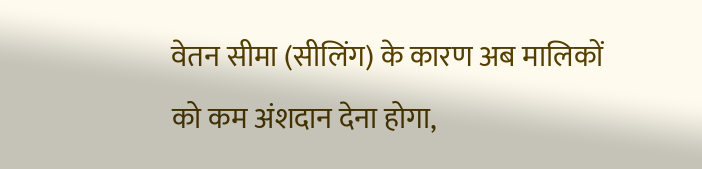वेतन सीमा (सीलिंग) के कारण अब मालिकों को कम अंशदान देना होगा,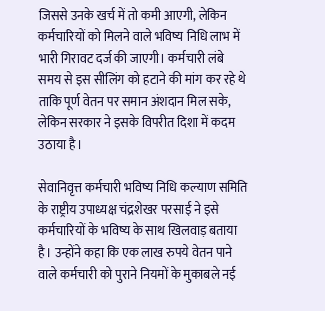जिससे उनके खर्च में तो कमी आएगी, लेकिन कर्मचारियों को मिलने वाले भविष्य निधि लाभ में भारी गिरावट दर्ज की जाएगी। कर्मचारी लंबे समय से इस सीलिंग को हटाने की मांग कर रहे थे ताकि पूर्ण वेतन पर समान अंशदान मिल सके, लेकिन सरकार ने इसके विपरीत दिशा में कदम उठाया है।

सेवानिवृत्त कर्मचारी भविष्य निधि कल्याण समिति के राष्ट्रीय उपाध्यक्ष चंद्रशेखर परसाई ने इसे कर्मचारियों के भविष्य के साथ खिलवाड़ बताया है। उन्होंने कहा कि एक लाख रुपये वेतन पाने वाले कर्मचारी को पुराने नियमों के मुकाबले नई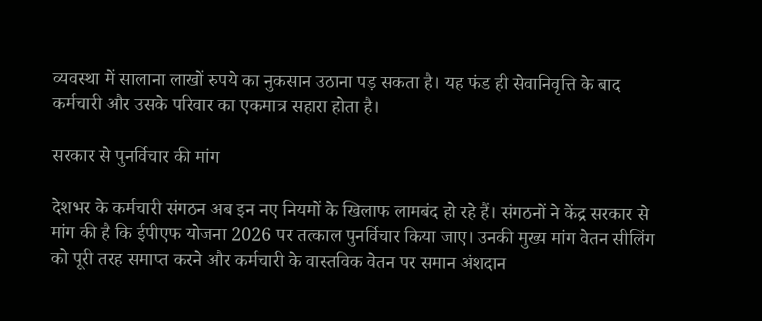व्यवस्था में सालाना लाखों रुपये का नुकसान उठाना पड़ सकता है। यह फंड ही सेवानिवृत्ति के बाद कर्मचारी और उसके परिवार का एकमात्र सहारा होता है।

सरकार से पुनर्विचार की मांग

देशभर के कर्मचारी संगठन अब इन नए नियमों के खिलाफ लामबंद हो रहे हैं। संगठनों ने केंद्र सरकार से मांग की है कि ईपीएफ योजना 2026 पर तत्काल पुनर्विचार किया जाए। उनकी मुख्य मांग वेतन सीलिंग को पूरी तरह समाप्त करने और कर्मचारी के वास्तविक वेतन पर समान अंशदान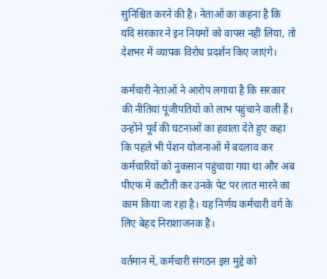सुनिश्चित करने की है। नेताओं का कहना है कि यदि सरकार ने इन नियमों को वापस नहीं लिया, तो देशभर में व्यापक विरोध प्रदर्शन किए जाएंगे।

कर्मचारी नेताओं ने आरोप लगाया है कि सरकार की नीतियां पूंजीपतियों को लाभ पहुंचाने वाली हैं। उन्होंने पूर्व की घटनाओं का हवाला देते हुए कहा कि पहले भी पेंशन योजनाओं में बदलाव कर कर्मचारियों को नुकसान पहुंचाया गया था और अब पीएफ में कटौती कर उनके पेट पर लात मारने का काम किया जा रहा है। यह निर्णय कर्मचारी वर्ग के लिए बेहद निराशाजनक है।

वर्तमान में, कर्मचारी संगठन इस मुद्दे को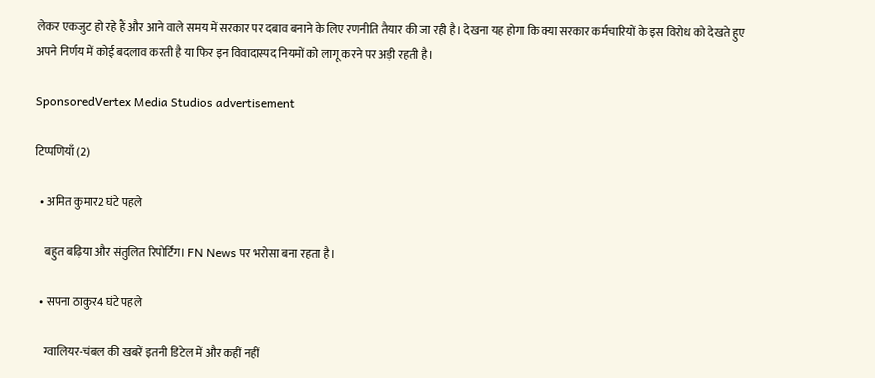लेकर एकजुट हो रहे हैं और आने वाले समय में सरकार पर दबाव बनाने के लिए रणनीति तैयार की जा रही है। देखना यह होगा कि क्या सरकार कर्मचारियों के इस विरोध को देखते हुए अपने निर्णय में कोई बदलाव करती है या फिर इन विवादास्पद नियमों को लागू करने पर अड़ी रहती है।

SponsoredVertex Media Studios advertisement

टिप्पणियाँ (2)

  • अमित कुमार2 घंटे पहले

    बहुत बढ़िया और संतुलित रिपोर्टिंग। FN News पर भरोसा बना रहता है।

  • सपना ठाकुर4 घंटे पहले

    ग्वालियर-चंबल की खबरें इतनी डिटेल में और कहीं नहीं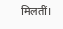मिलतीं।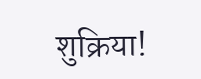शुक्रिया!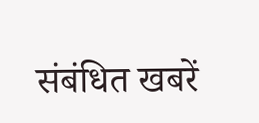संबंधित खबरें